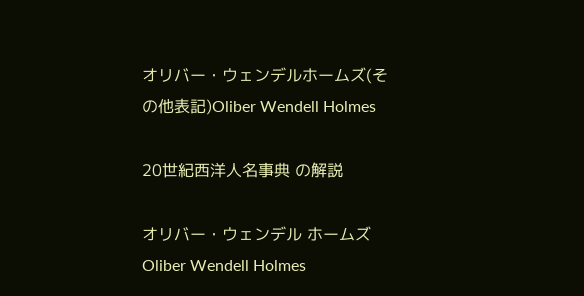オリバー・ウェンデルホームズ(その他表記)Oliber Wendell Holmes

20世紀西洋人名事典 の解説

オリバー・ウェンデル ホームズ
Oliber Wendell Holmes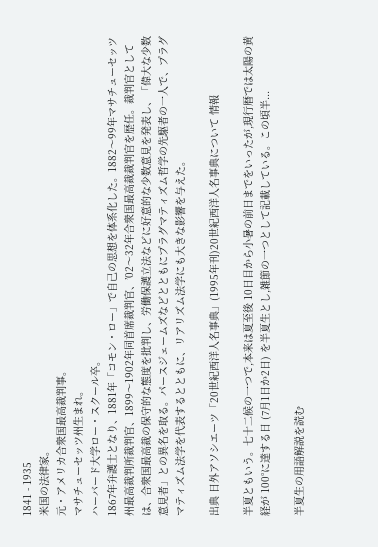1841 - 1935
米国の法律家。
元・アメリカ合衆国最高裁判事。
マサチューセッツ州生まれ。
ハーバード大学ロー・スクール卒。
1867年弁護士となり、1881年「コモン・ロー」で自己の思想を体系化した。1882〜99年マサチューセッツ州最高裁判所裁判官、1899〜1902年同首席裁判官、’02〜32年合衆国最高裁裁判官を歴任。裁判官としては、合衆国最高裁の保守的な態度を批判し、労働保護立法などに好意的な少数意見を発表し、「偉大な少数意見者」との異名を取る。パースジェームズなどとともにプラグマティズム哲学の先駆者の一人で、プラグマティズム法学を代表するとともに、リアリズム法学にも大きな影響を与えた。

出典 日外アソシエーツ「20世紀西洋人名事典」(1995年刊)20世紀西洋人名事典について 情報

半夏ともいう。七十二候の一つで,本来は夏至後 10日目から小暑の前日までをいったが,現行暦では太陽の黄経が 100°に達する日 (7月1日か2日) を半夏生とし,雑節の一つとして記載している。この頃半...

半夏生の用語解説を読む